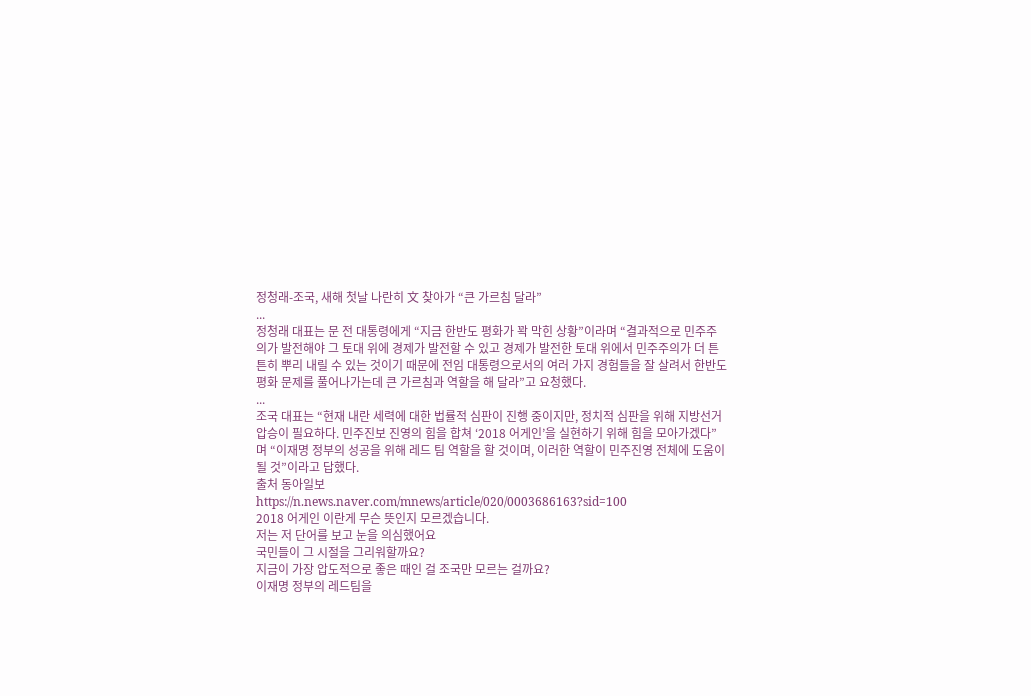정청래-조국, 새해 첫날 나란히 文 찾아가 “큰 가르침 달라”
...
정청래 대표는 문 전 대통령에게 “지금 한반도 평화가 꽉 막힌 상황”이라며 “결과적으로 민주주의가 발전해야 그 토대 위에 경제가 발전할 수 있고 경제가 발전한 토대 위에서 민주주의가 더 튼튼히 뿌리 내릴 수 있는 것이기 때문에 전임 대통령으로서의 여러 가지 경험들을 잘 살려서 한반도 평화 문제를 풀어나가는데 큰 가르침과 역할을 해 달라”고 요청했다.
...
조국 대표는 “현재 내란 세력에 대한 법률적 심판이 진행 중이지만, 정치적 심판을 위해 지방선거 압승이 필요하다. 민주진보 진영의 힘을 합쳐 ‘2018 어게인’을 실현하기 위해 힘을 모아가겠다”며 “이재명 정부의 성공을 위해 레드 팀 역할을 할 것이며, 이러한 역할이 민주진영 전체에 도움이 될 것”이라고 답했다.
출처 동아일보
https://n.news.naver.com/mnews/article/020/0003686163?sid=100
2018 어게인 이란게 무슨 뜻인지 모르겠습니다.
저는 저 단어를 보고 눈을 의심했어요
국민들이 그 시절을 그리워할까요?
지금이 가장 압도적으로 좋은 때인 걸 조국만 모르는 걸까요?
이재명 정부의 레드팀을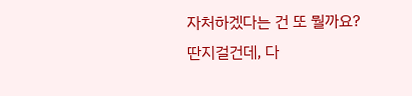자처하겠다는 건 또 뭘까요?
딴지걸건데, 다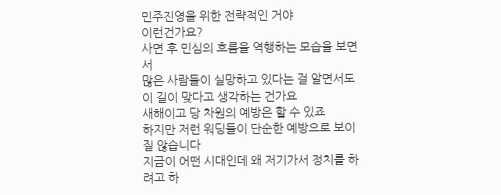민주진영을 위한 전략적인 거야
이런건가요?
사면 후 민심의 흐름을 역행하는 모습을 보면서
많은 사람들이 실망하고 있다는 걸 알면서도
이 길이 맞다고 생각하는 건가요
새해이고 당 차원의 예방은 할 수 있죠
하지만 저런 워딩들이 단순한 예방으로 보이질 않습니다
지금이 어떤 시대인데 왜 저기가서 정치를 하려고 하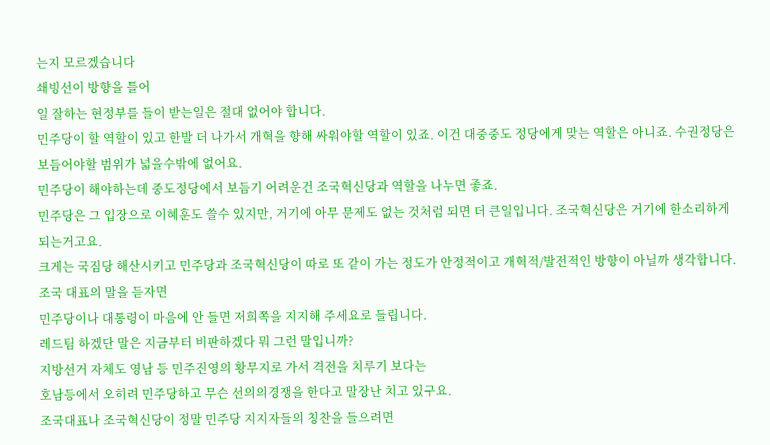는지 모르겠습니다
쇄빙선이 방향을 틀어
일 잘하는 현정부를 들이 받는일은 절대 없어야 합니다.
민주당이 할 역할이 있고 한발 더 나가서 개혁을 향해 싸워야할 역할이 있죠. 이건 대중중도 정당에게 맞는 역할은 아니죠. 수권정당은 보듬어야할 범위가 넓을수밖에 없어요.
민주당이 해야하는데 중도정당에서 보듬기 어려운건 조국혁신당과 역할을 나누면 좋죠.
민주당은 그 입장으로 이혜훈도 쓸수 있지만, 거기에 아무 문제도 없는 것처럼 되면 더 큰일입니다. 조국혁신당은 거기에 한소리하게 되는거고요.
크게는 국짐당 해산시키고 민주당과 조국혁신당이 따로 또 같이 가는 정도가 안정적이고 개혁적/발전적인 방향이 아닐까 생각합니다.
조국 대표의 말을 듣자면
민주당이나 대통령이 마음에 안 들면 저희쪽을 지지해 주세요로 들립니다.
레드팀 하겠단 말은 지금부터 비판하겠다 뭐 그런 말입니까?
지방선거 자체도 영남 등 민주진영의 황무지로 가서 격전을 치루기 보다는
호남등에서 오히려 민주당하고 무슨 선의의경쟁을 한다고 말장난 치고 있구요.
조국대표나 조국혁신당이 정말 민주당 지지자들의 칭찬을 들으려면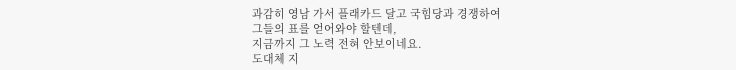과감히 영남 가서 플래카드 달고 국힘당과 경쟁하여
그들의 표를 얻어와야 할텐데,
지금까지 그 노력 전혀 안보이네요.
도대체 지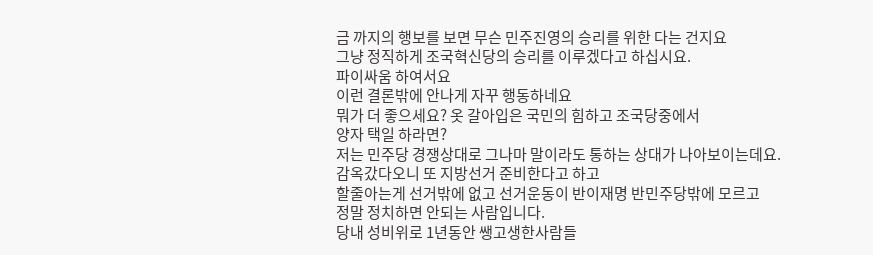금 까지의 행보를 보면 무슨 민주진영의 승리를 위한 다는 건지요
그냥 정직하게 조국혁신당의 승리를 이루겠다고 하십시요.
파이싸움 하여서요
이런 결론밖에 안나게 자꾸 행동하네요
뭐가 더 좋으세요? 옷 갈아입은 국민의 힘하고 조국당중에서
양자 택일 하라면?
저는 민주당 경쟁상대로 그나마 말이라도 통하는 상대가 나아보이는데요.
감옥갔다오니 또 지방선거 준비한다고 하고
할줄아는게 선거밖에 없고 선거운동이 반이재명 반민주당밖에 모르고
정말 정치하면 안되는 사람입니다.
당내 성비위로 1년동안 쌩고생한사람들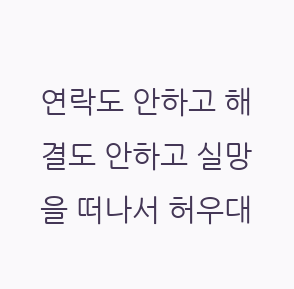연락도 안하고 해결도 안하고 실망을 떠나서 허우대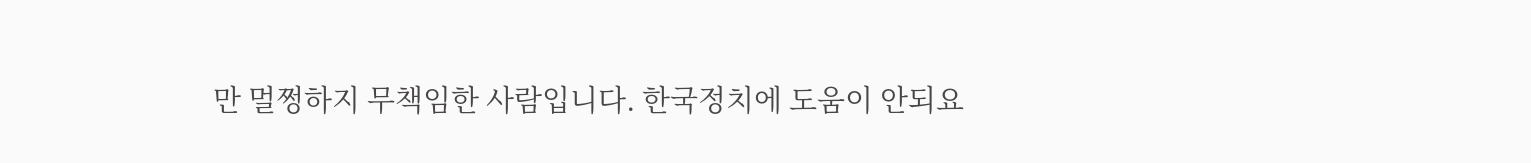만 멀쩡하지 무책임한 사람입니다. 한국정치에 도움이 안되요